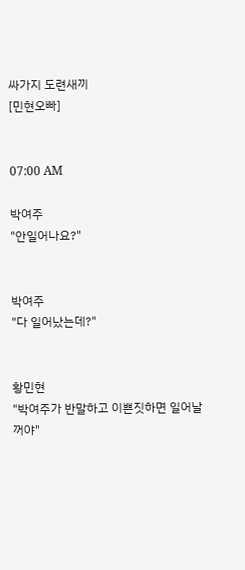싸가지 도련새끼
[민현오빠]


07:00 AM

박여주
"안일어나요?"


박여주
"다 일어났는데?"


황민현
"박여주가 반말하고 이쁜짓하면 일어날꺼야"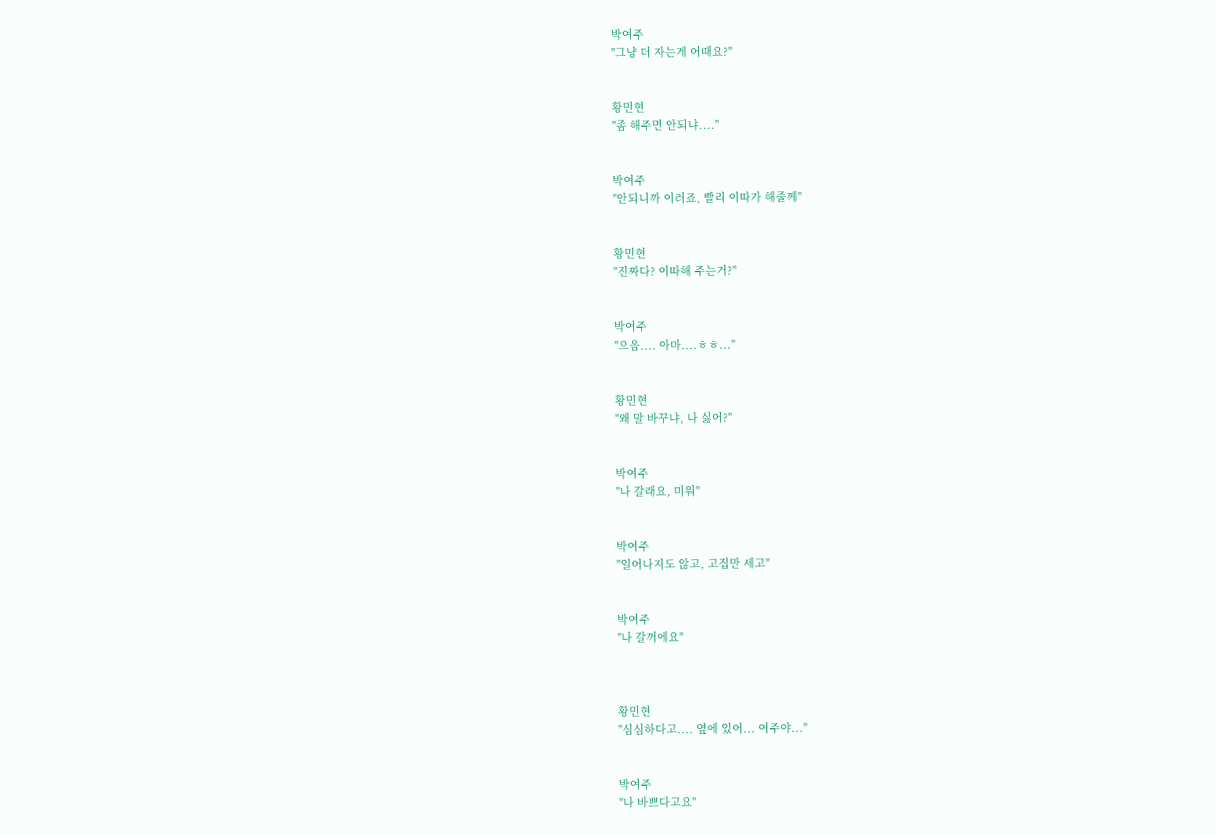박여주
"그냥 더 자는게 어때요?"


황민현
"좀 해주면 안되냐...."


박여주
"안되니까 이러죠, 빨리 이따가 해줄께"


황민현
"진짜다? 이따해 주는거?"


박여주
"으음.... 아마....ㅎㅎ..."


황민현
"왜 말 바꾸냐, 나 싫어?"


박여주
"나 갈래요, 미워"


박여주
"일어나지도 않고, 고집만 세고"


박여주
"나 갈꺼에요"



황민현
"심심하다고.... 옆에 있어... 여주야..."


박여주
"나 바쁘다고요"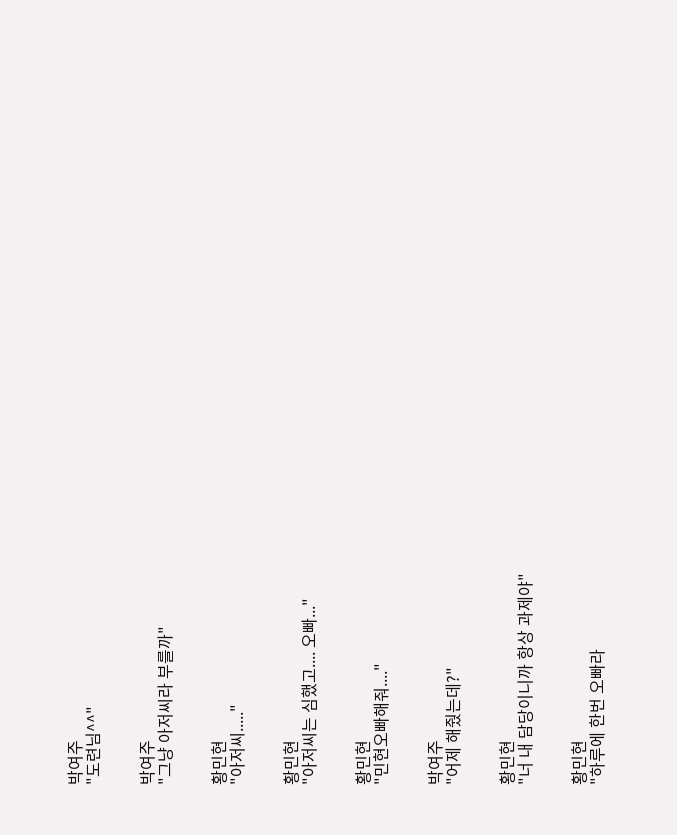박여주
"도련님^^"


박여주
"그냥 아저씨라 부를까"


황민현
"아저씨....."


황민현
"아저씨는 심했고.... 오빠..."


황민현
"민현오빠해줘...."


박여주
"어제 해줬는데?"


황민현
"너 내 담당이니까 항상 과제야"


황민현
"하루에 한번 오빠라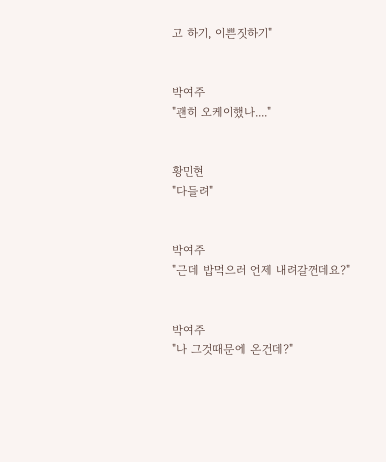고 하기, 이쁜짓하기"


박여주
"괜히 오케이했나...."


황민현
"다들려"


박여주
"근데 밥먹으러 언제 내려갈껀데요?"


박여주
"나 그것때문에 온건데?"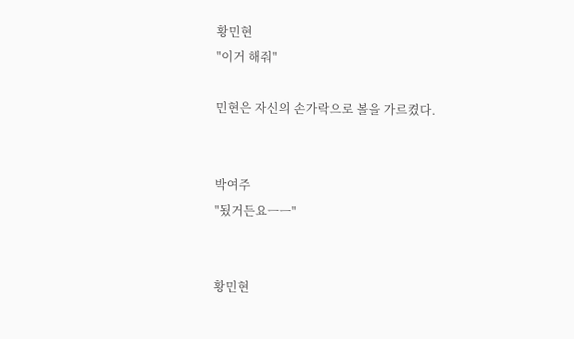황민현
"이거 해줘"

민현은 자신의 손가락으로 볼을 가르켰다.


박여주
"됬거든요ㅡㅡ"


황민현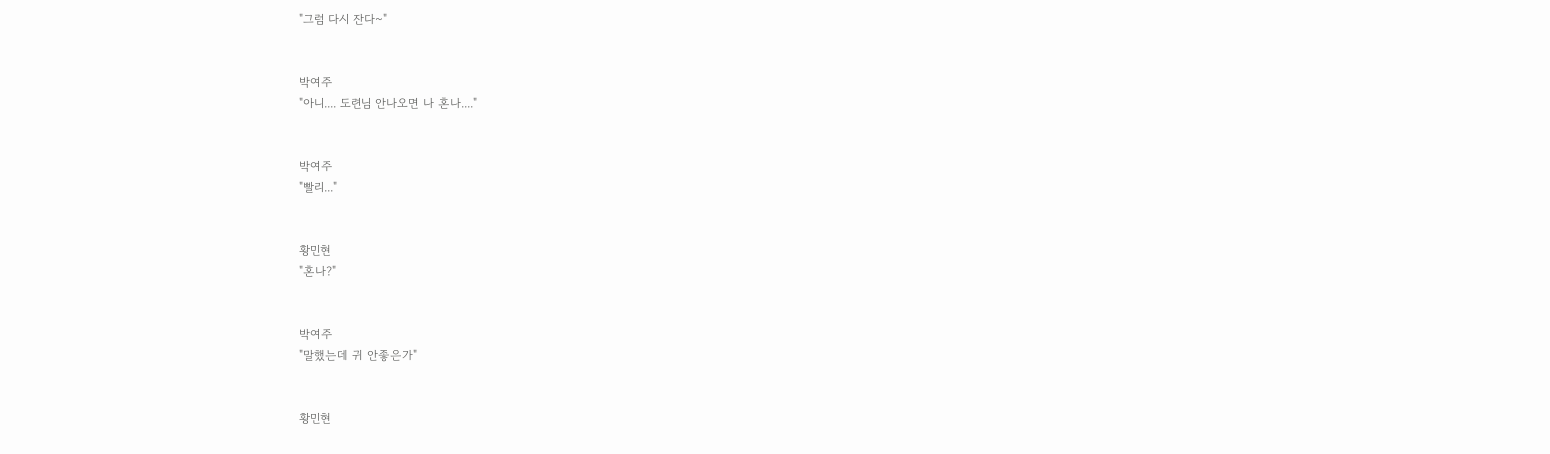"그럼 다시 잔다~"


박여주
"아니.... 도련님 안나오면 나 혼나...."


박여주
"빨리..."


황민현
"혼나?"


박여주
"말했는데 귀 안좋은가"


황민현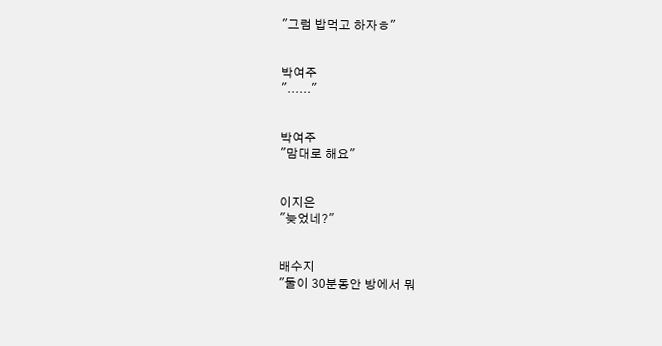"그럼 밥먹고 하자ㅎ"


박여주
"......"


박여주
"맘대로 해요"


이지은
"늦었네?"


배수지
"둘이 30분동안 방에서 뭐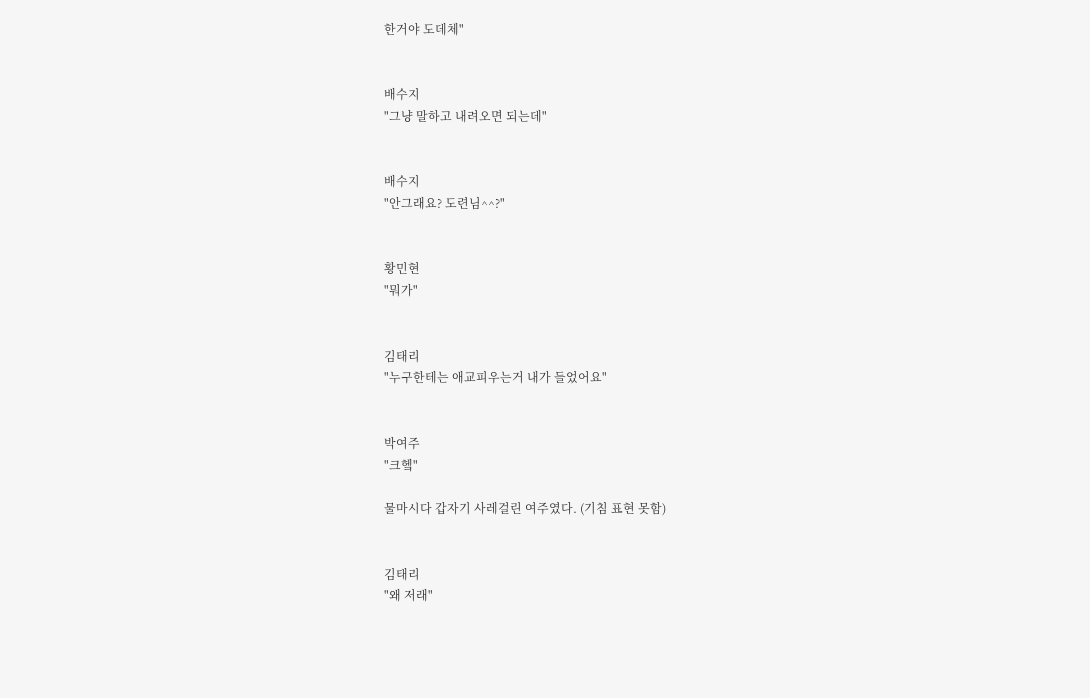한거야 도데체"


배수지
"그냥 말하고 내려오면 되는데"


배수지
"안그래요? 도련님^^?"


황민현
"뭐가"


김태리
"누구한테는 애교피우는거 내가 들었어요"


박여주
"크헼"

물마시다 갑자기 사레걸린 여주였다. (기침 표현 못함)


김태리
"왜 저래"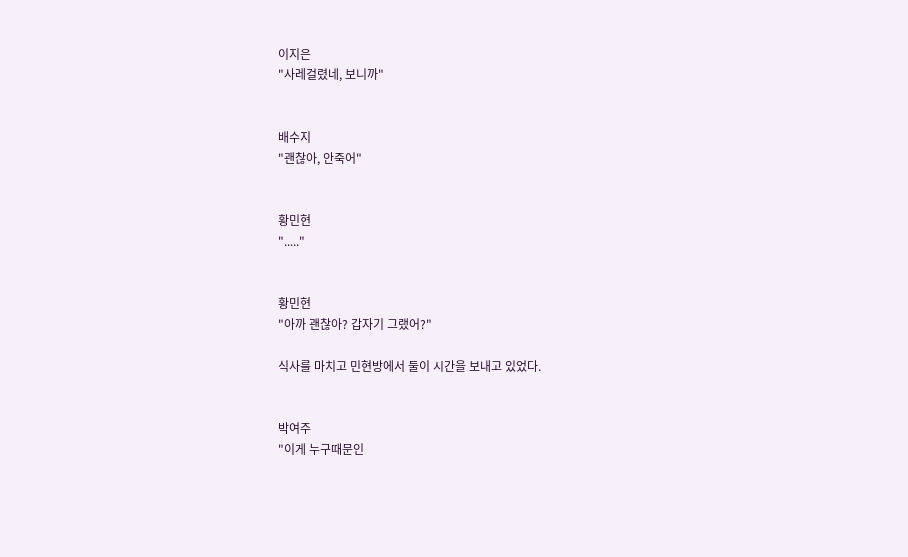이지은
"사레걸렸네, 보니까"


배수지
"괜찮아, 안죽어"


황민현
"....."


황민현
"아까 괜찮아? 갑자기 그랬어?"

식사를 마치고 민현방에서 둘이 시간을 보내고 있었다.


박여주
"이게 누구때문인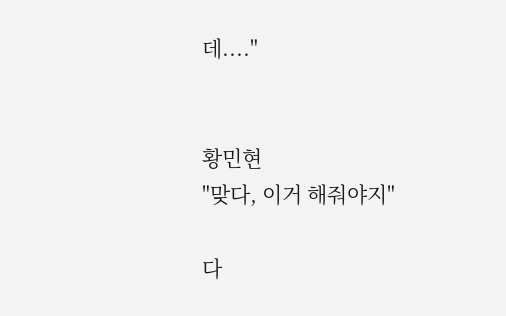데...."


황민현
"맞다, 이거 해줘야지"

다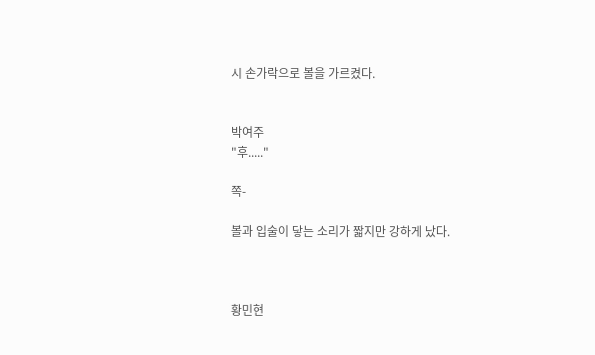시 손가락으로 볼을 가르켰다.


박여주
"후....."

쪽-

볼과 입술이 닿는 소리가 짧지만 강하게 났다.



황민현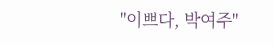"이쁘다, 박여주"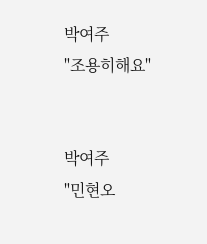박여주
"조용히해요"


박여주
"민현오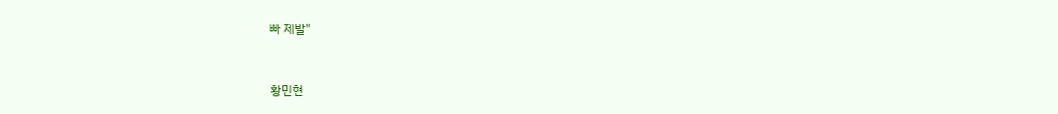빠 제발"


황민현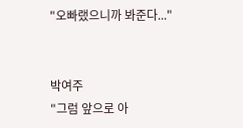"오빠랬으니까 봐준다..."


박여주
"그럼 앞으로 아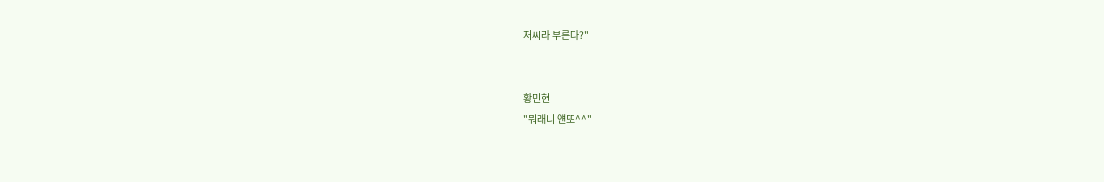저씨라 부른다?"


황민현
"뭐래니 얜또^^"